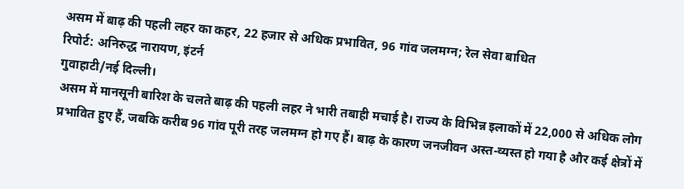असम में बाढ़ की पहली लहर का कहर, 22 हजार से अधिक प्रभावित, 96 गांव जलमग्न; रेल सेवा बाधित
रिपोर्ट: अनिरुद्ध नारायण, इंटर्न
गुवाहाटी/नई दिल्ली।
असम में मानसूनी बारिश के चलते बाढ़ की पहली लहर ने भारी तबाही मचाई है। राज्य के विभिन्न इलाकों में 22,000 से अधिक लोग प्रभावित हुए हैं, जबकि करीब 96 गांव पूरी तरह जलमग्न हो गए हैं। बाढ़ के कारण जनजीवन अस्त-व्यस्त हो गया है और कई क्षेत्रों में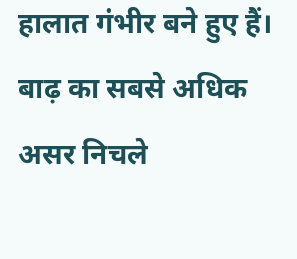हालात गंभीर बने हुए हैं।
बाढ़ का सबसे अधिक असर निचले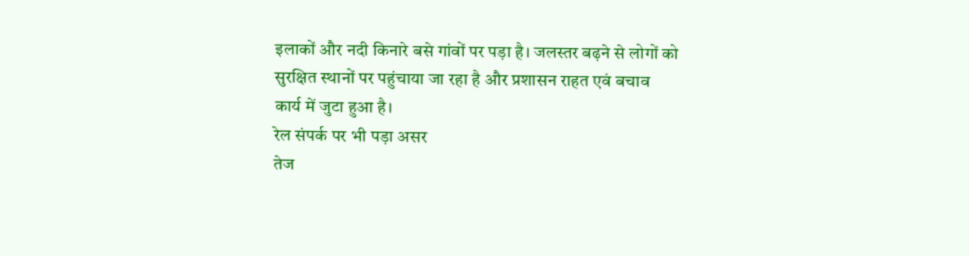इलाकों और नदी किनारे बसे गांवों पर पड़ा है। जलस्तर बढ़ने से लोगों को सुरक्षित स्थानों पर पहुंचाया जा रहा है और प्रशासन राहत एवं बचाव कार्य में जुटा हुआ है।
रेल संपर्क पर भी पड़ा असर
तेज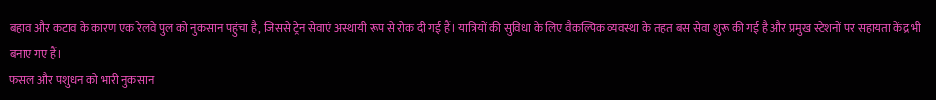बहाव और कटाव के कारण एक रेलवे पुल को नुकसान पहुंचा है, जिससे ट्रेन सेवाएं अस्थायी रूप से रोक दी गई हैं। यात्रियों की सुविधा के लिए वैकल्पिक व्यवस्था के तहत बस सेवा शुरू की गई है और प्रमुख स्टेशनों पर सहायता केंद्र भी बनाए गए हैं।
फसल और पशुधन को भारी नुकसान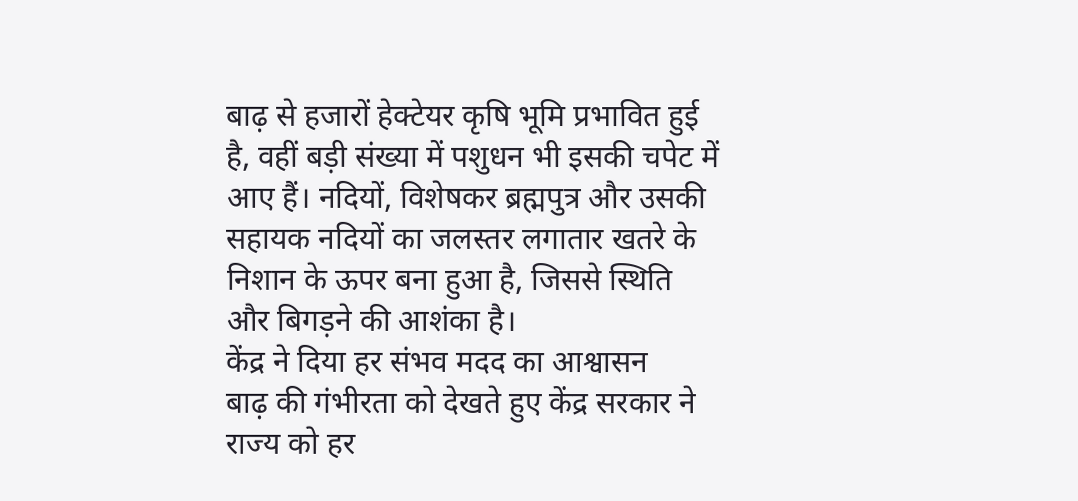बाढ़ से हजारों हेक्टेयर कृषि भूमि प्रभावित हुई है, वहीं बड़ी संख्या में पशुधन भी इसकी चपेट में आए हैं। नदियों, विशेषकर ब्रह्मपुत्र और उसकी सहायक नदियों का जलस्तर लगातार खतरे के निशान के ऊपर बना हुआ है, जिससे स्थिति और बिगड़ने की आशंका है।
केंद्र ने दिया हर संभव मदद का आश्वासन
बाढ़ की गंभीरता को देखते हुए केंद्र सरकार ने राज्य को हर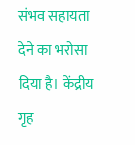संभव सहायता देने का भरोसा दिया है। केंद्रीय गृह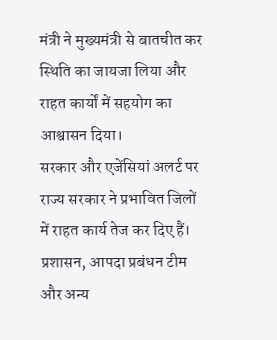मंत्री ने मुख्यमंत्री से बातचीत कर स्थिति का जायजा लिया और राहत कार्यों में सहयोग का आश्वासन दिया।
सरकार और एजेंसियां अलर्ट पर
राज्य सरकार ने प्रभावित जिलों में राहत कार्य तेज कर दिए हैं। प्रशासन, आपदा प्रबंधन टीम और अन्य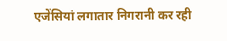एजेंसियां लगातार निगरानी कर रही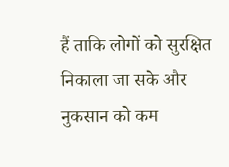हैं ताकि लोगों को सुरक्षित निकाला जा सके और नुकसान को कम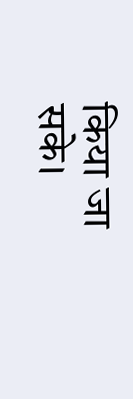किया जा सके।